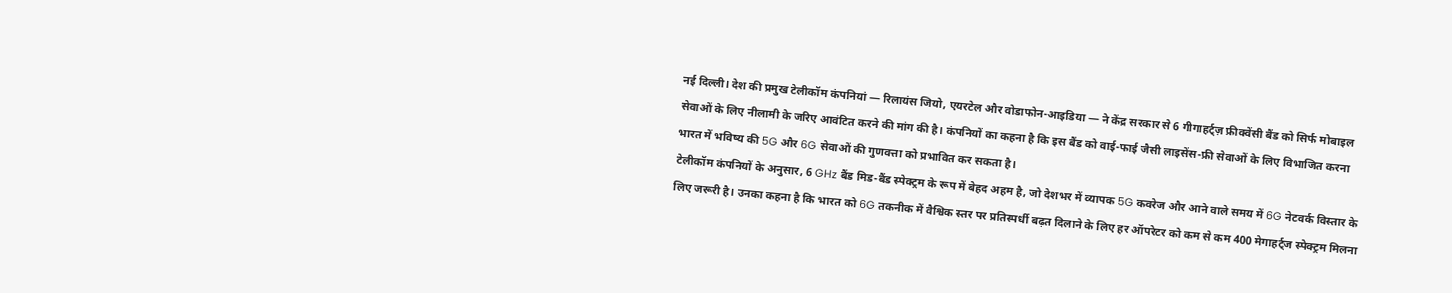नई दिल्ली। देश की प्रमुख टेलीकॉम कंपनियां — रिलायंस जियो, एयरटेल और वोडाफोन-आइडिया — ने केंद्र सरकार से 6 गीगाहर्ट्ज़ फ्रीक्वेंसी बैंड को सिर्फ मोबाइल सेवाओं के लिए नीलामी के जरिए आवंटित करने की मांग की है। कंपनियों का कहना है कि इस बैंड को वाई-फाई जैसी लाइसेंस-फ्री सेवाओं के लिए विभाजित करना भारत में भविष्य की 5G और 6G सेवाओं की गुणवत्ता को प्रभावित कर सकता है।
टेलीकॉम कंपनियों के अनुसार, 6 GHz बैंड मिड-बैंड स्पेक्ट्रम के रूप में बेहद अहम है, जो देशभर में व्यापक 5G कवरेज और आने वाले समय में 6G नेटवर्क विस्तार के लिए जरूरी है। उनका कहना है कि भारत को 6G तकनीक में वैश्विक स्तर पर प्रतिस्पर्धी बढ़त दिलाने के लिए हर ऑपरेटर को कम से कम 400 मेगाहर्ट्ज स्पेक्ट्रम मिलना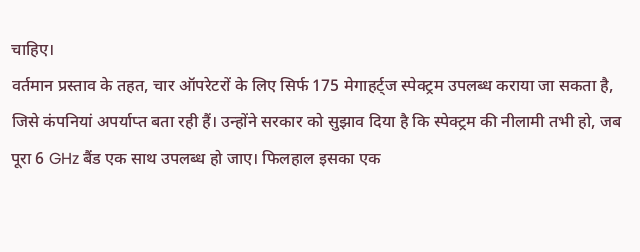चाहिए।
वर्तमान प्रस्ताव के तहत, चार ऑपरेटरों के लिए सिर्फ 175 मेगाहर्ट्ज स्पेक्ट्रम उपलब्ध कराया जा सकता है, जिसे कंपनियां अपर्याप्त बता रही हैं। उन्होंने सरकार को सुझाव दिया है कि स्पेक्ट्रम की नीलामी तभी हो, जब पूरा 6 GHz बैंड एक साथ उपलब्ध हो जाए। फिलहाल इसका एक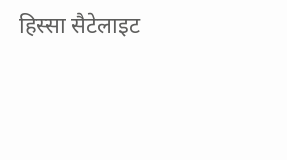हिस्सा सैटेलाइट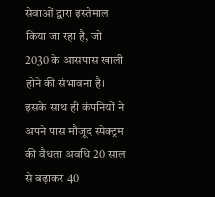सेवाओं द्वारा इस्तेमाल किया जा रहा है, जो 2030 के आसपास खाली होने की संभावना है।
इसके साथ ही कंपनियों ने अपने पास मौजूद स्पेक्ट्रम की वैधता अवधि 20 साल से बढ़ाकर 40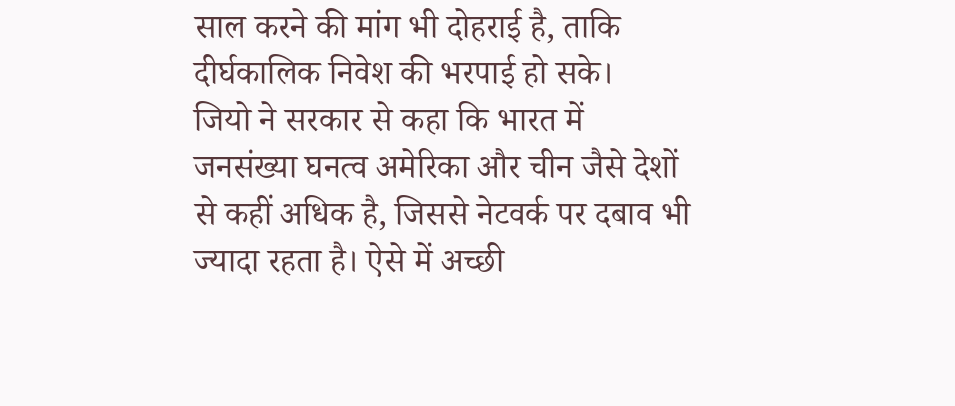साल करने की मांग भी दोहराई है, ताकि दीर्घकालिक निवेश की भरपाई हो सके।
जियो ने सरकार से कहा कि भारत में जनसंख्या घनत्व अमेरिका और चीन जैसे देशों से कहीं अधिक है, जिससे नेटवर्क पर दबाव भी ज्यादा रहता है। ऐसे में अच्छी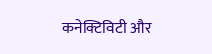कनेक्टिविटी और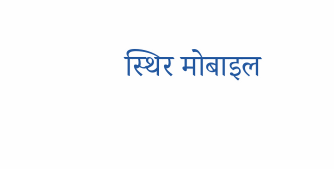स्थिर मोबाइल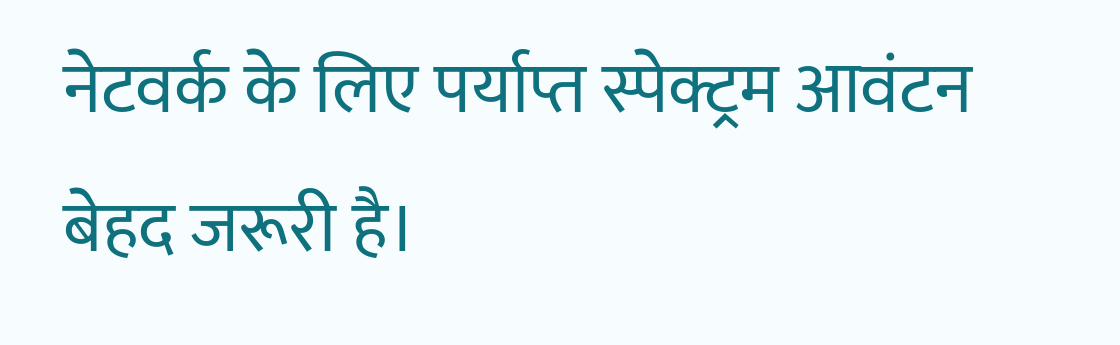नेटवर्क के लिए पर्याप्त स्पेक्ट्रम आवंटन बेहद जरूरी है।